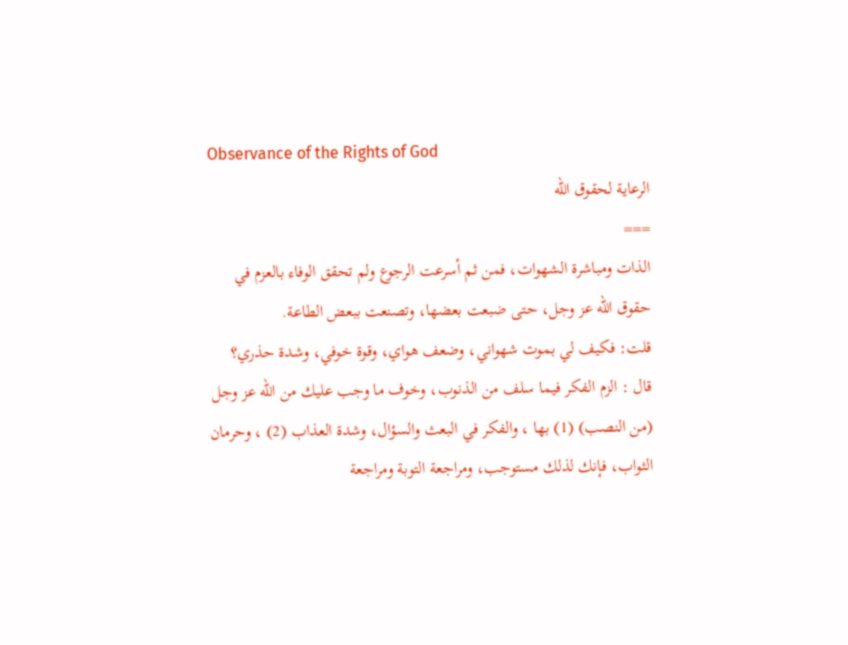Observance of the Rights of God
الرعاية لحقوق الله
===
الذات ومباشرة الشهوات، فمن ثم أسرعت الرجوع ولم تحقق الوفاء بالعزم في حقوق الله عز وجل، حتى ضبعت بعضها، وتصنعت ببعض الطاعة.
قلت: فكيف لي بموت شهواني، وضعف هواي، وقوة خوفي، وشدة حذري؟
قال : الزم الفكر فيما سلف من الذنوب، وخوف ما وجب عليك من الله عز وجل (من النصب) (1) بها ، والفكر في البعث والسؤال، وشدة العذاب (2) ، وحرمان الثواب، فإنك لذلك مستوجب، ومراجعة التوبة ومراجعة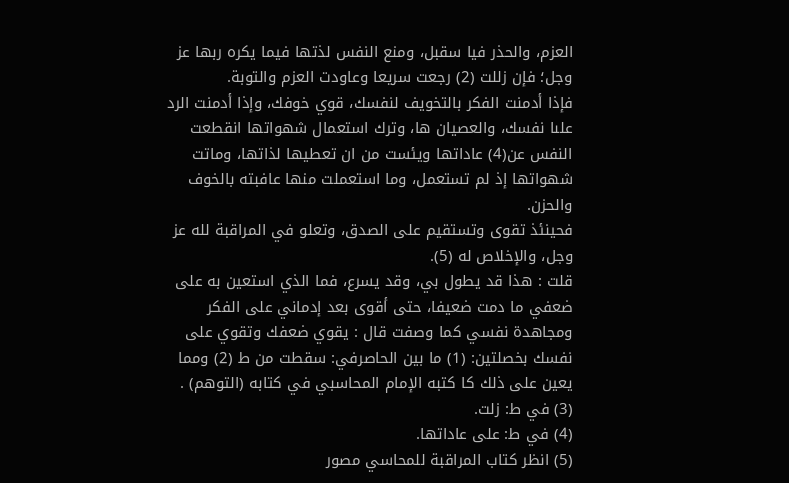العزم، والحذر فيا سقبل، ومنع النفس لذتها فيما يكره ربها عز وجل؛ فإن زللت (2) رجعت سريعا وعاودت العزم والتوبة.
فإذا أدمنت الفكر بالتخويف لنفسك، قوي خوفك، وإذا أدمنت الرد علىا نفسك، والعصيان ها، وترك استعمال شهواتها انقطعت النفس عن(4) عاداتها ويئست من ان تعطيها لذاتها، وماتت شهواتها إذ لم تستعمل، وما استعملت منها عافبته بالخوف والحزن.
فحينئذ تقوى وتستقيم على الصدق، وتعلو في المراقبة لله عز وجل، والإخلاص له (5).
قلت : هذا قد يطول بي، وقد يسرع، فما الذي استعين به على ضعفي ما دمت ضعيفا، حتى أقوى بعد إدماني على الفكر ومجاهدة نفسي كما وصفت قال : يقوي ضعفك وتقوي على نفسك بخصلتين: (1) ما بين الحاصرفي: سقطت من ط (2) ومما يعين على ذلك كا كتبه الإمام المحاسبي في كتابه (التوهم) .
(3) في ط: زلت.
(4) في ط: على عاداتها.
(5) انظر كتاب المراقبة للمحاسي مصور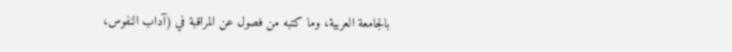بالجامعة العربية، وما كتبه من فصول عن المراقبة في (آداب النفوس،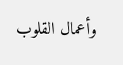وأعمال القلوب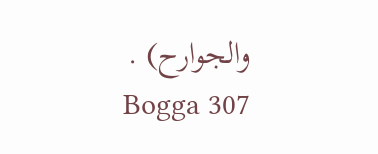والجوارح) .
Bogga 307